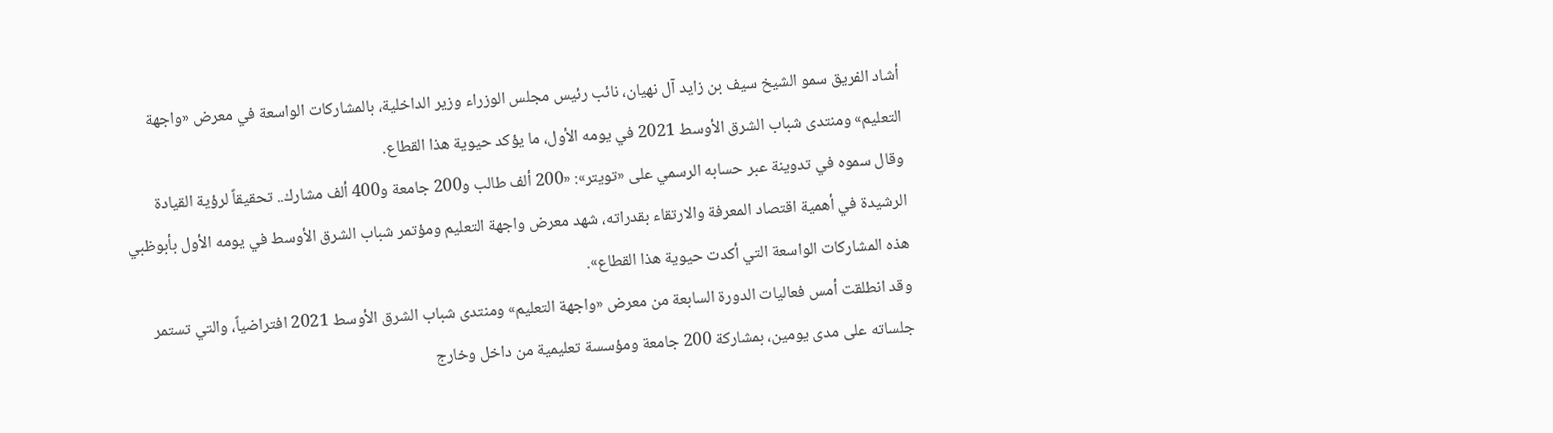أشاد الفريق سمو الشيخ سيف بن زايد آل نهيان، نائب رئيس مجلس الوزراء وزير الداخلية، بالمشاركات الواسعة في معرض «واجهة التعليم» ومنتدى شباب الشرق الأوسط 2021 في يومه الأول، ما يؤكد حيوية هذا القطاع.
وقال سموه في تدوينة عبر حسابه الرسمي على «تويتر»: «200 ألف طالب و200 جامعة و400 ألف مشارك.. تحقيقاً لرؤية القيادة الرشيدة في أهمية اقتصاد المعرفة والارتقاء بقدراته، شهد معرض واجهة التعليم ومؤتمر شباب الشرق الأوسط في يومه الأول بأبوظبي هذه المشاركات الواسعة التي أكدت حيوية هذا القطاع».
وقد انطلقت أمس فعاليات الدورة السابعة من معرض «واجهة التعليم» ومنتدى شباب الشرق الأوسط 2021 افتراضياً، والتي تستمر جلساته على مدى يومين، بمشاركة 200 جامعة ومؤسسة تعليمية من داخل وخارج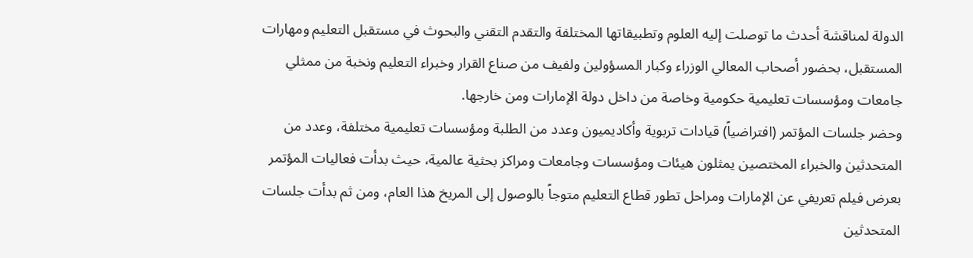الدولة لمناقشة أحدث ما توصلت إليه العلوم وتطبيقاتها المختلفة والتقدم التقني والبحوث في مستقبل التعليم ومهارات المستقبل، بحضور أصحاب المعالي الوزراء وكبار المسؤولين ولفيف من صناع القرار وخبراء التعليم ونخبة من ممثلي جامعات ومؤسسات تعليمية حكومية وخاصة من داخل دولة الإمارات ومن خارجها.
وحضر جلسات المؤتمر (افتراضياً) قيادات تربوية وأكاديميون وعدد من الطلبة ومؤسسات تعليمية مختلفة، وعدد من المتحدثين والخبراء المختصين يمثلون هيئات ومؤسسات وجامعات ومراكز بحثية عالمية، حيث بدأت فعاليات المؤتمر بعرض فيلم تعريفي عن الإمارات ومراحل تطور قطاع التعليم متوجاً بالوصول إلى المريخ هذا العام، ومن ثم بدأت جلسات المتحدثين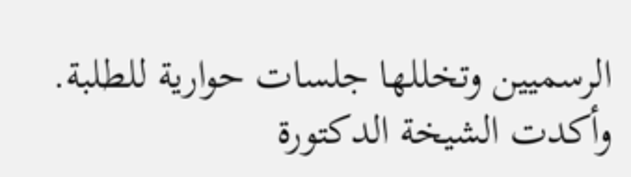الرسميين وتخللها جلسات حوارية للطلبة.
وأكدت الشيخة الدكتورة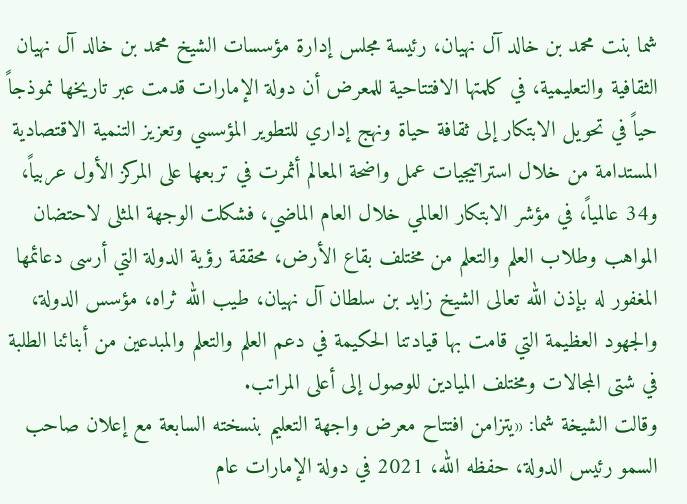شما بنت محمد بن خالد آل نهيان، رئيسة مجلس إدارة مؤسسات الشيخ محمد بن خالد آل نهيان الثقافية والتعليمية، في كلمتها الافتتاحية للمعرض أن دولة الإمارات قدمت عبر تاريخها نموذجاً حياً في تحويل الابتكار إلى ثقافة حياة ونهج إداري للتطوير المؤسسي وتعزيز التنمية الاقتصادية المستدامة من خلال استراتيجيات عمل واضحة المعالم أثمرت في تربعها على المركز الأول عربياً، و34 عالمياً، في مؤشر الابتكار العالمي خلال العام الماضي، فشكلت الوجهة المثلى لاحتضان المواهب وطلاب العلم والتعلم من مختلف بقاع الأرض، محققة رؤية الدولة التي أرسى دعائمها المغفور له بإذن الله تعالى الشيخ زايد بن سلطان آل نهيان، طيب الله ثراه، مؤسس الدولة، والجهود العظيمة التي قامت بها قيادتنا الحكيمة في دعم العلم والتعلم والمبدعين من أبنائنا الطلبة في شتى المجالات ومختلف الميادين للوصول إلى أعلى المراتب.
وقالت الشيخة شما: «يتزامن افتتاح معرض واجهة التعليم بنسخته السابعة مع إعلان صاحب السمو رئيس الدولة، حفظه الله، 2021 في دولة الإمارات عام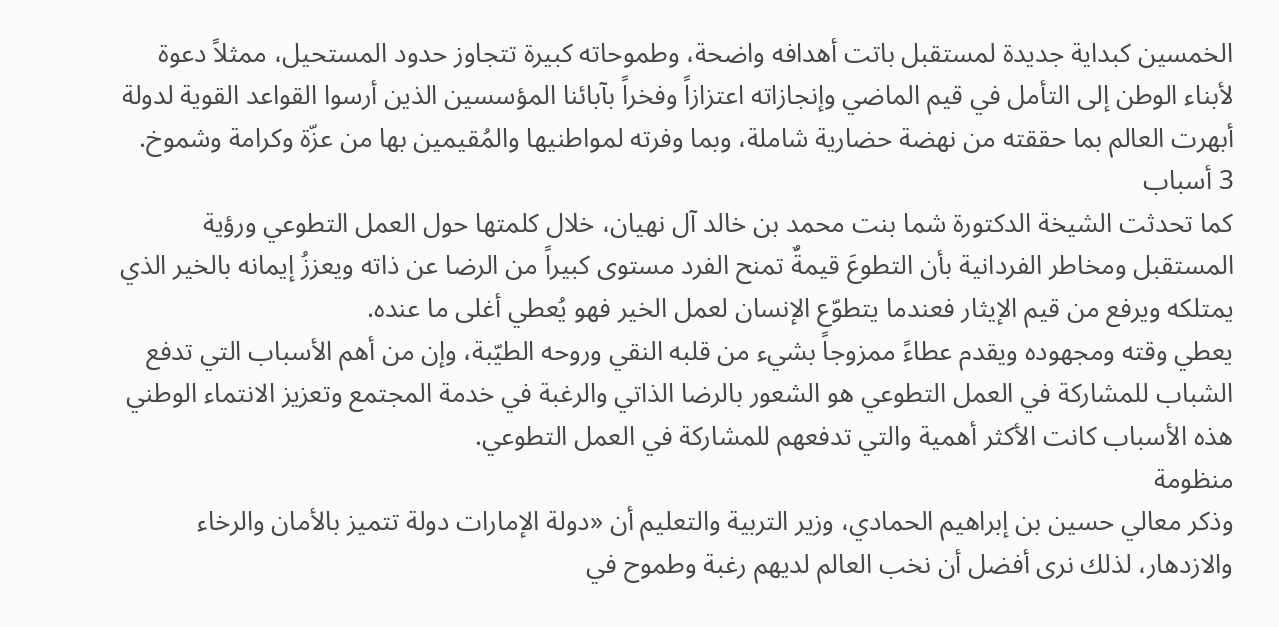الخمسين كبداية جديدة لمستقبل باتت أهدافه واضحة، وطموحاته كبيرة تتجاوز حدود المستحيل، ممثلاً دعوة لأبناء الوطن إلى التأمل في قيم الماضي وإنجازاته اعتزازاً وفخراً بآبائنا المؤسسين الذين أرسوا القواعد القوية لدولة أبهرت العالم بما حققته من نهضة حضارية شاملة، وبما وفرته لمواطنيها والمُقيمين بها من عزّة وكرامة وشموخ.
3 أسباب
كما تحدثت الشيخة الدكتورة شما بنت محمد بن خالد آل نهيان، خلال كلمتها حول العمل التطوعي ورؤية المستقبل ومخاطر الفردانية بأن التطوعَ قيمةٌ تمنح الفرد مستوى كبيراً من الرضا عن ذاته ويعززُ إيمانه بالخير الذي يمتلكه ويرفع من قيم الإيثار فعندما يتطوّع الإنسان لعمل الخير فهو يُعطي أغلى ما عنده.
يعطي وقته ومجهوده ويقدم عطاءً ممزوجاً بشيء من قلبه النقي وروحه الطيّبة، وإن من أهم الأسباب التي تدفع الشباب للمشاركة في العمل التطوعي هو الشعور بالرضا الذاتي والرغبة في خدمة المجتمع وتعزيز الانتماء الوطني هذه الأسباب كانت الأكثر أهمية والتي تدفعهم للمشاركة في العمل التطوعي.
منظومة
وذكر معالي حسين بن إبراهيم الحمادي، وزير التربية والتعليم أن «دولة الإمارات دولة تتميز بالأمان والرخاء والازدهار، لذلك نرى أفضل أن نخب العالم لديهم رغبة وطموح في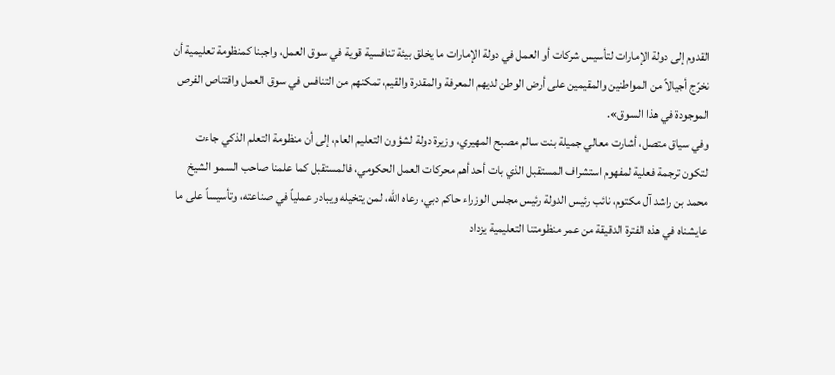القدوم إلى دولة الإمارات لتأسيس شركات أو العمل في دولة الإمارات ما يخلق بيئة تنافسية قوية في سوق العمل، واجبنا كمنظومة تعليمية أن نخرّج أجيالاً من المواطنين والمقيمين على أرض الوطن لديهم المعرفة والمقدرة والقيم، تمكنهم من التنافس في سوق العمل واقتناص الفرص الموجودة في هذا السوق».
وفي سياق متصل، أشارت معالي جميلة بنت سالم مصبح المهيري، وزيرة دولة لشؤون التعليم العام، إلى أن منظومة التعلم الذكي جاءت لتكون ترجمة فعلية لمفهوم استشراف المستقبل الذي بات أحد أهم محركات العمل الحكومي، فالمستقبل كما علمنا صاحب السمو الشيخ محمد بن راشد آل مكتوم، نائب رئيس الدولة رئيس مجلس الوزراء حاكم دبي، رعاه الله، لمن يتخيله ويبادر عملياً في صناعته، وتأسيساً على ما عايشناه في هذه الفترة الدقيقة من عمر منظومتنا التعليمية يزداد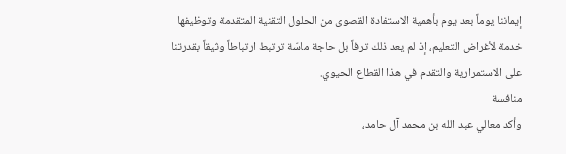إيماننا يوماً بعد يوم بأهمية الاستفادة القصوى من الحلول التقنية المتقدمة وتوظيفها خدمة لأغراض التعليم، إذ لم يعد ذلك ترفاً بل حاجة ماسّة ترتبط ارتباطاً وثيقاً بقدرتنا على الاستمرارية والتقدم في هذا القطاع الحيوي.
منافسة
وأكد معالي عبد الله بن محمد آل حامد،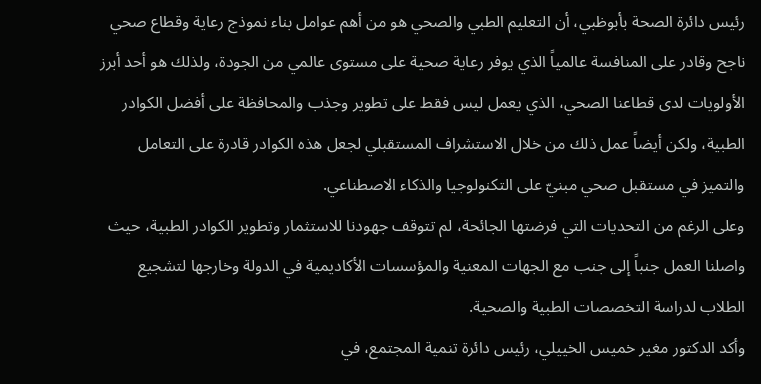رئيس دائرة الصحة بأبوظبي، أن التعليم الطبي والصحي هو من أهم عوامل بناء نموذج رعاية وقطاع صحي ناجح وقادر على المنافسة عالمياً الذي يوفر رعاية صحية على مستوى عالمي من الجودة، ولذلك هو أحد أبرز الأولويات لدى قطاعنا الصحي، الذي يعمل ليس فقط على تطوير وجذب والمحافظة على أفضل الكوادر الطبية، ولكن أيضاً عمل ذلك من خلال الاستشراف المستقبلي لجعل هذه الكوادر قادرة على التعامل والتميز في مستقبل صحي مبنيّ على التكنولوجيا والذكاء الاصطناعي.
وعلى الرغم من التحديات التي فرضتها الجائحة، لم تتوقف جهودنا للاستثمار وتطوير الكوادر الطبية، حيث واصلنا العمل جنباً إلى جنب مع الجهات المعنية والمؤسسات الأكاديمية في الدولة وخارجها لتشجيع الطلاب لدراسة التخصصات الطبية والصحية.
وأكد الدكتور مغير خميس الخييلي، رئيس دائرة تنمية المجتمع، في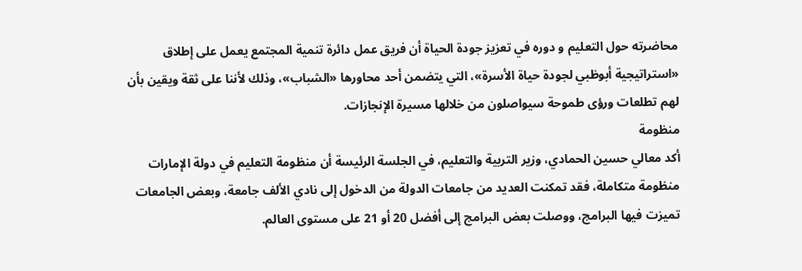محاضرته حول التعليم و دوره في تعزيز جودة الحياة أن فريق عمل دائرة تنمية المجتمع يعمل على إطلاق «استراتيجية أبوظبي لجودة حياة الأسرة»، التي يتضمن أحد محاورها «الشباب»، وذلك لأننا على ثقة ويقين بأن لهم تطلعات ورؤى طموحة سيواصلون من خلالها مسيرة الإنجازات.
منظومة
أكد معالي حسين الحمادي، وزير التربية والتعليم، في الجلسة الرئيسة أن منظومة التعليم في دولة الإمارات منظومة متكاملة، فقد تمكنت العديد من جامعات الدولة من الدخول إلى نادي الألف جامعة، وبعض الجامعات تميزت فيها البرامج، ووصلت بعض البرامج إلى أفضل 20 أو 21 على مستوى العالم.